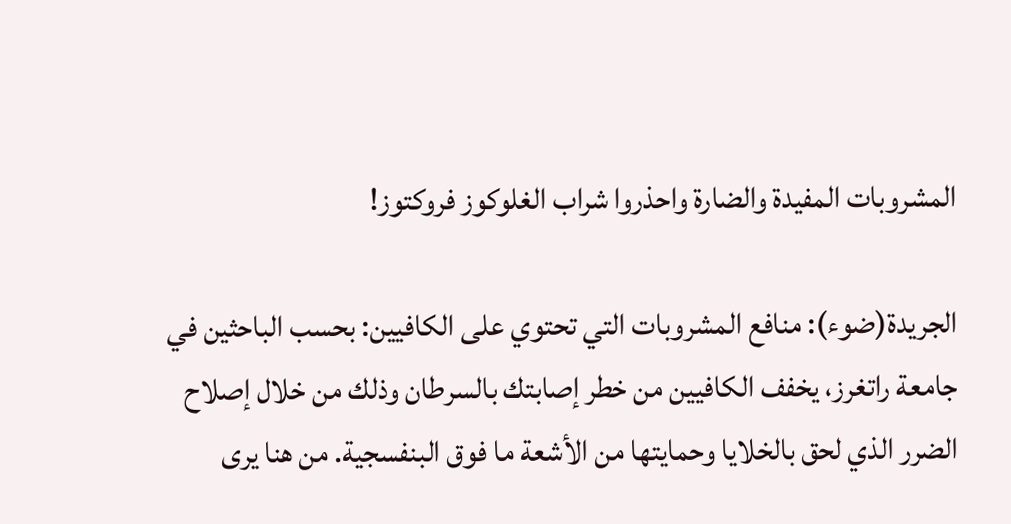المشروبات المفيدة والضارة واحذروا شراب الغلوكوز فروكتوز!

الجريدة(ضوء): منافع المشروبات التي تحتوي على الكافيين: بحسب الباحثين في جامعة راتغرز، يخفف الكافيين من خطر إصابتك بالسرطان وذلك من خلال إصلاح الضرر الذي لحق بالخلايا وحمايتها من الأشعة ما فوق البنفسجية. من هنا يرى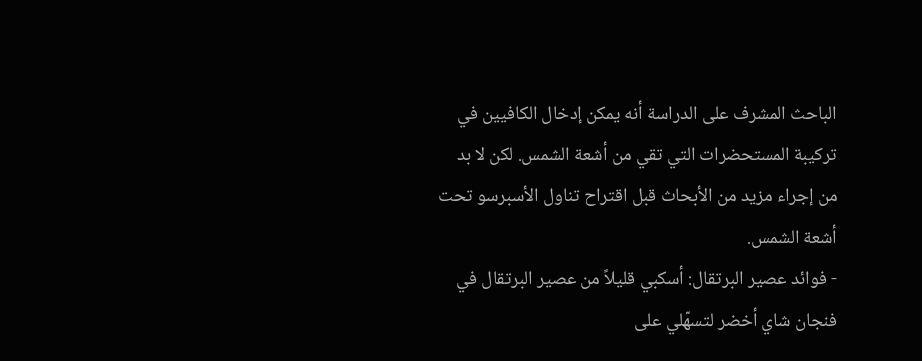الباحث المشرف على الدراسة أنه يمكن إدخال الكافيين في تركيبة المستحضرات التي تقي من أشعة الشمس. لكن لا بد من إجراء مزيد من الأبحاث قبل اقتراح تناول الأسبرسو تحت أشعة الشمس.
- فوائد عصير البرتقال: أسكبي قليلاً من عصير البرتقال في فنجان شاي أخضر لتسهّلي على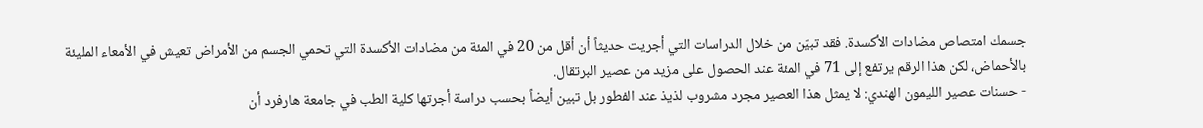جسمك امتصاص مضادات الأكسدة. فقد تبيّن من خلال الدراسات التي أجريت حديثاً أن أقل من 20 في المئة من مضادات الأكسدة التي تحمي الجسم من الأمراض تعيش في الأمعاء المليئة بالأحماض، لكن هذا الرقم يرتفع إلى 71 في المئة عند الحصول على مزيد من عصير البرتقال.
- حسنات عصير الليمون الهندي: لا يمثل هذا العصير مجرد مشروب لذيذ عند الفطور بل تبين أيضاً بحسب دراسة أجرتها كلية الطب في جامعة هارفرد أن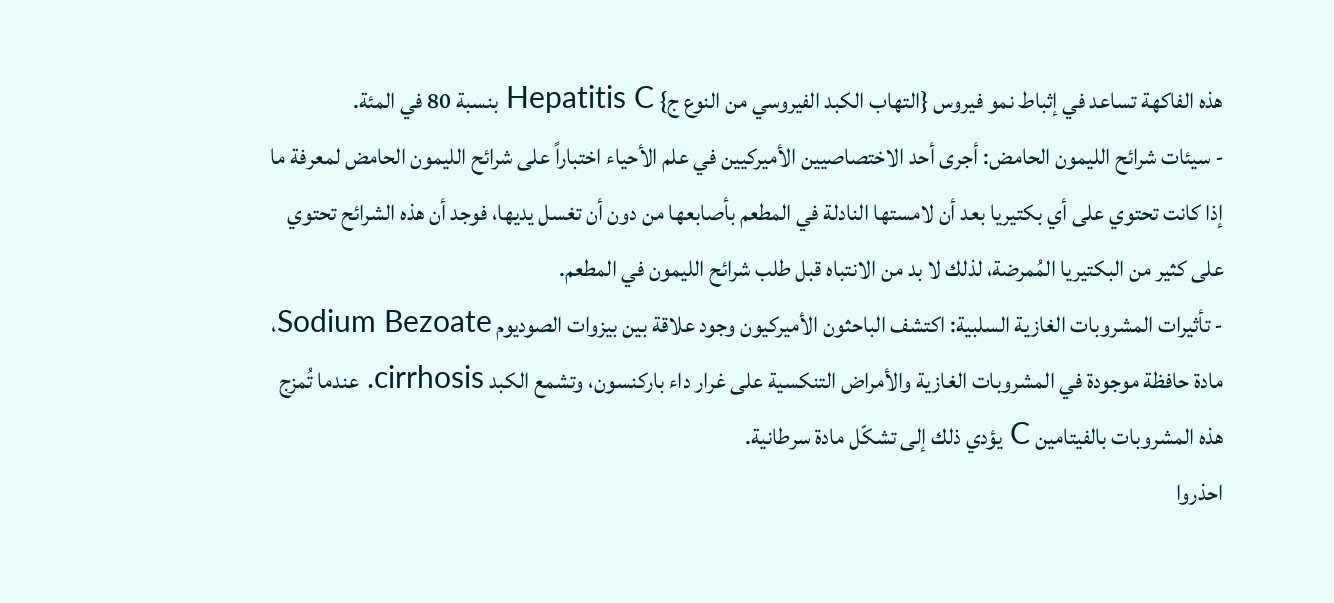هذه الفاكهة تساعد في إثباط نمو فيروس {التهاب الكبد الفيروسي من النوع ج} Hepatitis C بنسبة 80 في المئة.
- سيئات شرائح الليمون الحامض: أجرى أحد الاختصاصيين الأميركيين في علم الأحياء اختباراً على شرائح الليمون الحامض لمعرفة ما إذا كانت تحتوي على أي بكتيريا بعد أن لامستها النادلة في المطعم بأصابعها من دون أن تغسل يديها، فوجد أن هذه الشرائح تحتوي على كثير من البكتيريا المُمرضة، لذلك لا بد من الانتباه قبل طلب شرائح الليمون في المطعم.
- تأثيرات المشروبات الغازية السلبية: اكتشف الباحثون الأميركيون وجود علاقة بين بيزوات الصوديوم Sodium Bezoate، مادة حافظة موجودة في المشروبات الغازية والأمراض التنكسية على غرار داء باركنسون، وتشمع الكبد cirrhosis. عندما تُمزج هذه المشروبات بالفيتامين C يؤدي ذلك إلى تشكّل مادة سرطانية.
احذروا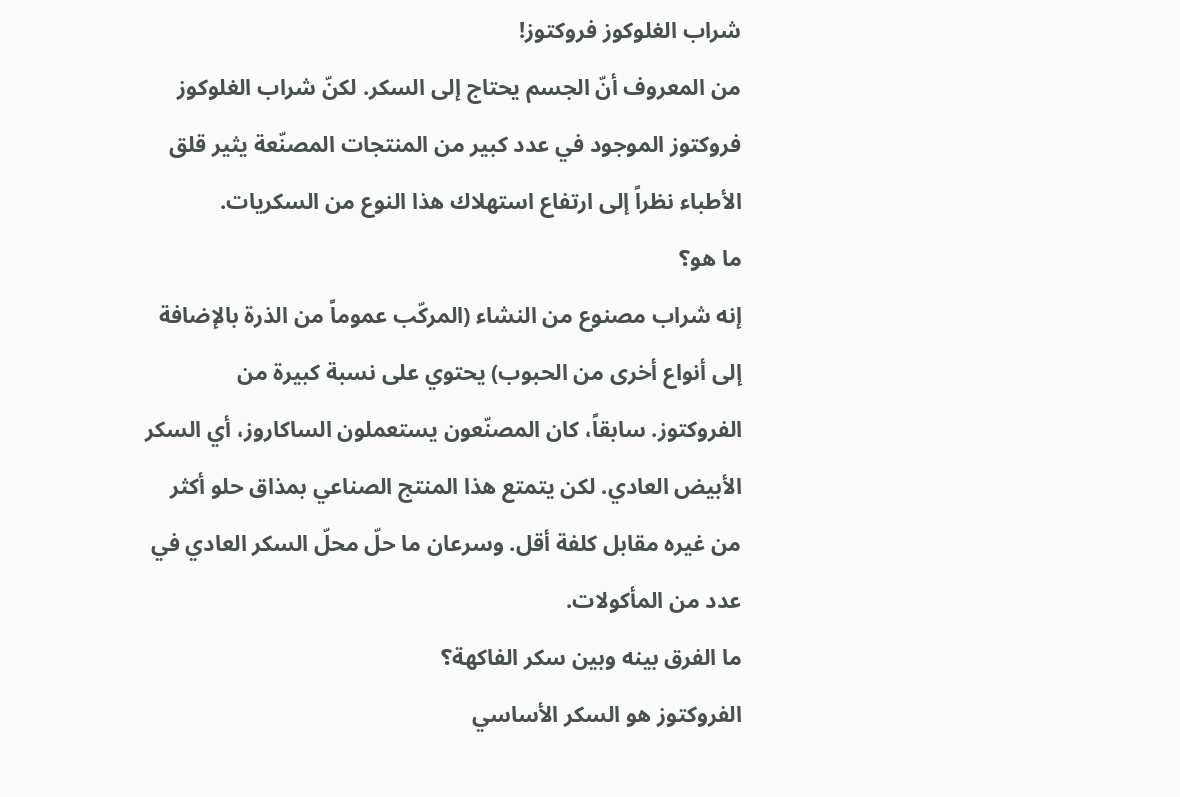شراب الغلوكوز فروكتوز!
من المعروف أنّ الجسم يحتاج إلى السكر. لكنّ شراب الغلوكوز فروكتوز الموجود في عدد كبير من المنتجات المصنّعة يثير قلق الأطباء نظراً إلى ارتفاع استهلاك هذا النوع من السكريات.
ما هو؟
إنه شراب مصنوع من النشاء (المركّب عموماً من الذرة بالإضافة إلى أنواع أخرى من الحبوب) يحتوي على نسبة كبيرة من الفروكتوز. سابقاً، كان المصنّعون يستعملون الساكاروز، أي السكر الأبيض العادي. لكن يتمتع هذا المنتج الصناعي بمذاق حلو أكثر من غيره مقابل كلفة أقل. وسرعان ما حلّ محلّ السكر العادي في عدد من المأكولات.
ما الفرق بينه وبين سكر الفاكهة؟
الفروكتوز هو السكر الأساسي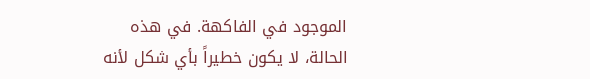الموجود في الفاكهة. في هذه الحالة، لا يكون خطيراً بأي شكل لأنه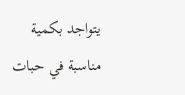يتواجد بكمية مناسبة في حبات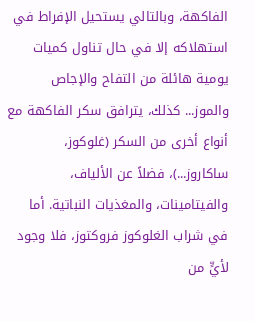الفاكهة، وبالتالي يستحيل الإفراط في استهلاكه إلا في حال تناول كميات يومية هائلة من التفاح والإجاص والموز... كذلك، يترافق سكر الفاكهة مع أنواع أخرى من السكر (غلوكوز، ساكاروز...)، فضلاً عن الألياف، والفيتامينات، والمغذيات النباتية. أما في شراب الغلوكوز فروكتوز، فلا وجود لأيٍّ من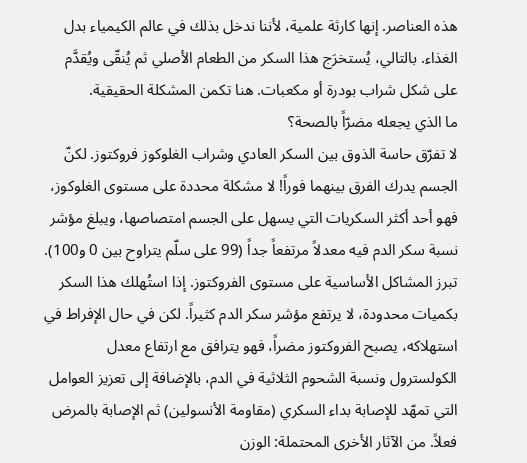هذه العناصر. إنها كارثة علمية، لأننا ندخل بذلك في عالم الكيمياء بدل الغذاء. بالتالي، يُستخرَج هذا السكر من الطعام الأصلي ثم يُنقّى ويُقدَّم على شكل شراب بودرة أو مكعبات. هنا تكمن المشكلة الحقيقية.
ما الذي يجعله مضرّاً بالصحة؟
لا تفرّق حاسة الذوق بين السكر العادي وشراب الغلوكوز فروكتوز. لكنّ الجسم يدرك الفرق بينهما فوراً! لا مشكلة محددة على مستوى الغلوكوز، فهو أحد أكثر السكريات التي يسهل على الجسم امتصاصها، ويبلغ مؤشر نسبة سكر الدم فيه معدلاً مرتفعاً جداً (99 على سلّم يتراوح بين 0 و100). تبرز المشاكل الأساسية على مستوى الفروكتوز. إذا استُهلك هذا السكر بكميات محدودة، لا يرتفع مؤشر سكر الدم كثيراً. لكن في حال الإفراط في استهلاكه، يصبح الفروكتوز مضراً، فهو يترافق مع ارتفاع معدل الكولسترول ونسبة الشحوم الثلاثية في الدم، بالإضافة إلى تعزيز العوامل التي تمهّد للإصابة بداء السكري (مقاومة الأنسولين) ثم الإصابة بالمرض فعلاً. من الآثار الأخرى المحتملة: الوزن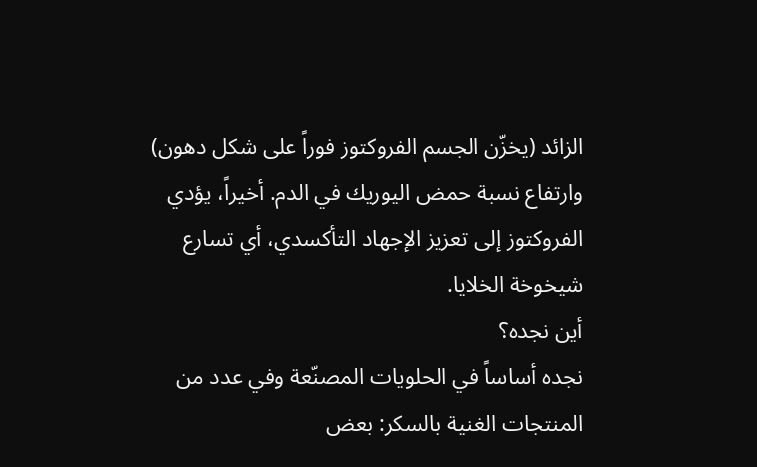الزائد (يخزّن الجسم الفروكتوز فوراً على شكل دهون) وارتفاع نسبة حمض اليوريك في الدم. أخيراً، يؤدي الفروكتوز إلى تعزيز الإجهاد التأكسدي، أي تسارع شيخوخة الخلايا.
أين نجده؟
نجده أساساً في الحلويات المصنّعة وفي عدد من المنتجات الغنية بالسكر: بعض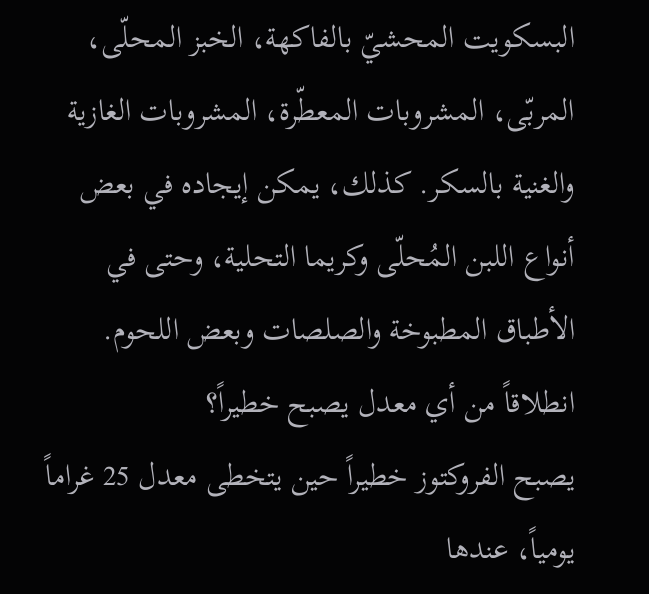البسكويت المحشيّ بالفاكهة، الخبز المحلّى، المربّى، المشروبات المعطّرة، المشروبات الغازية والغنية بالسكر. كذلك، يمكن إيجاده في بعض أنواع اللبن المُحلّى وكريما التحلية، وحتى في الأطباق المطبوخة والصلصات وبعض اللحوم.
انطلاقاً من أي معدل يصبح خطيراً؟
يصبح الفروكتوز خطيراً حين يتخطى معدل 25 غراماً يومياً، عندها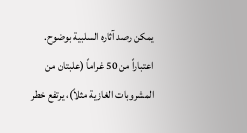يمكن رصد آثاره السلبية بوضوح. اعتباراً من 50 غراماً (علبتان من المشروبات الغازية مثلاً)، يرتفع خطر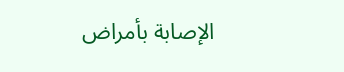الإصابة بأمراض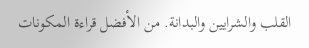القلب والشرايين والبدانة. من الأفضل قراءة المكونات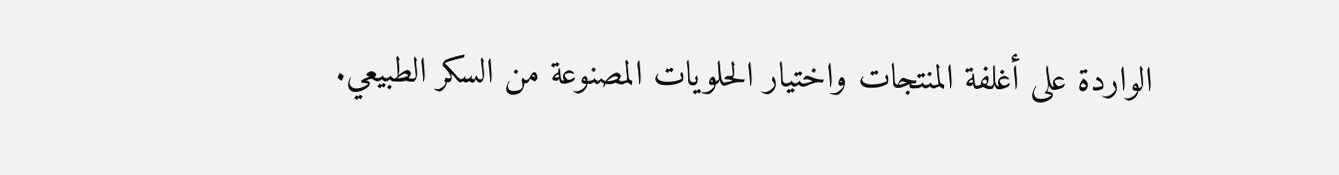الواردة على أغلفة المنتجات واختيار الحلويات المصنوعة من السكر الطبيعي.